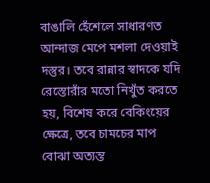বাঙালি হেঁশেলে সাধারণত আন্দাজ মেপে মশলা দেওয়াই দস্তুর। তবে রান্নার স্বাদকে যদি রেস্তোরাঁর মতো নিখুঁত করতে হয়, বিশেষ করে বেকিংয়ের ক্ষেত্রে, তবে চামচের মাপ বোঝা অত্যন্ত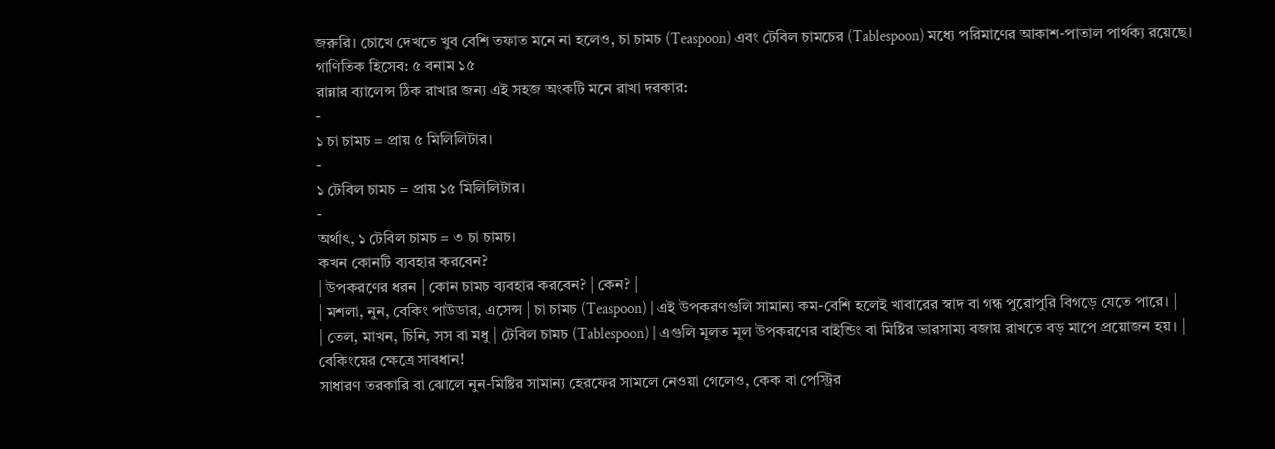জরুরি। চোখে দেখতে খুব বেশি তফাত মনে না হলেও, চা চামচ (Teaspoon) এবং টেবিল চামচের (Tablespoon) মধ্যে পরিমাণের আকাশ-পাতাল পার্থক্য রয়েছে।
গাণিতিক হিসেব: ৫ বনাম ১৫
রান্নার ব্যালেন্স ঠিক রাখার জন্য এই সহজ অংকটি মনে রাখা দরকার:
-
১ চা চামচ = প্রায় ৫ মিলিলিটার।
-
১ টেবিল চামচ = প্রায় ১৫ মিলিলিটার।
-
অর্থাৎ, ১ টেবিল চামচ = ৩ চা চামচ।
কখন কোনটি ব্যবহার করবেন?
| উপকরণের ধরন | কোন চামচ ব্যবহার করবেন? | কেন? |
| মশলা, নুন, বেকিং পাউডার, এসেন্স | চা চামচ (Teaspoon) | এই উপকরণগুলি সামান্য কম-বেশি হলেই খাবারের স্বাদ বা গন্ধ পুরোপুরি বিগড়ে যেতে পারে। |
| তেল, মাখন, চিনি, সস বা মধু | টেবিল চামচ (Tablespoon) | এগুলি মূলত মূল উপকরণের বাইন্ডিং বা মিষ্টির ভারসাম্য বজায় রাখতে বড় মাপে প্রয়োজন হয়। |
বেকিংয়ের ক্ষেত্রে সাবধান!
সাধারণ তরকারি বা ঝোলে নুন-মিষ্টির সামান্য হেরফের সামলে নেওয়া গেলেও, কেক বা পেস্ট্রির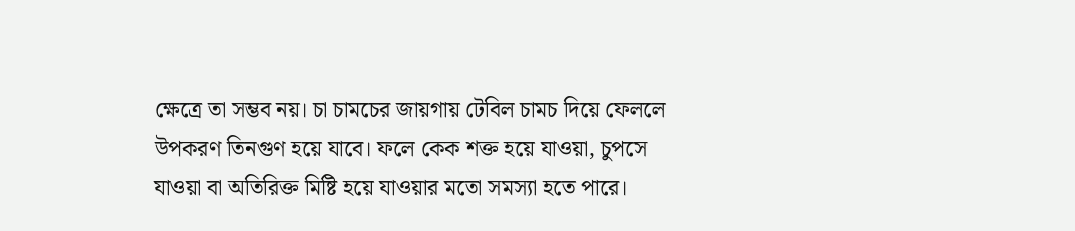ক্ষেত্রে তা সম্ভব নয়। চা চামচের জায়গায় টেবিল চামচ দিয়ে ফেললে উপকরণ তিনগুণ হয়ে যাবে। ফলে কেক শক্ত হয়ে যাওয়া, চুপসে যাওয়া বা অতিরিক্ত মিষ্টি হয়ে যাওয়ার মতো সমস্যা হতে পারে।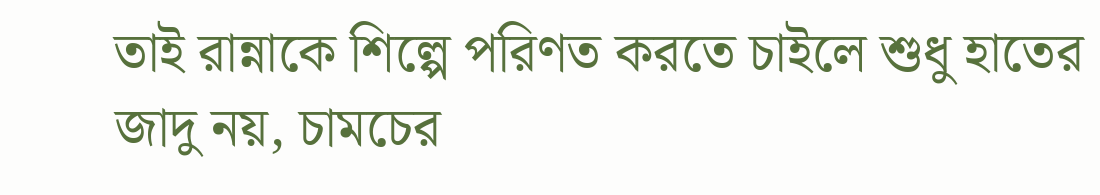তাই রান্নাকে শিল্পে পরিণত করতে চাইলে শুধু হাতের জাদু নয়, চামচের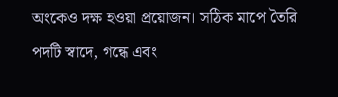অংকেও দক্ষ হওয়া প্রয়োজন। সঠিক মাপে তৈরি পদটি স্বাদে, গন্ধে এবং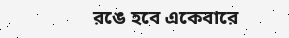রঙে হবে একেবারে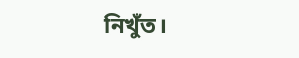নিখুঁত।